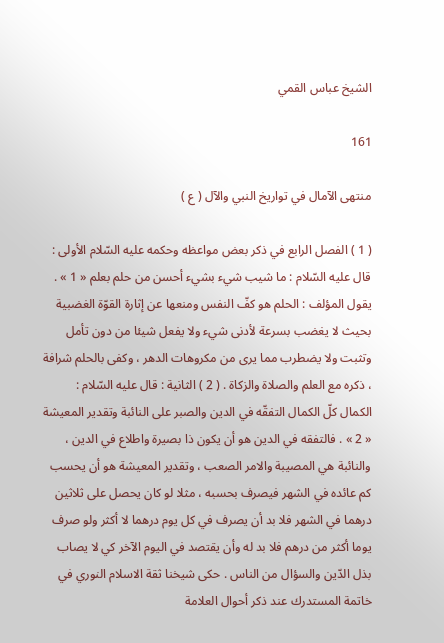الشيخ عباس القمي

161

منتهى الآمال في تواريخ النبي والآل ( ع )

( 1 ) الفصل الرابع في ذكر بعض مواعظه وحكمه عليه السّلام الأولى : قال عليه السّلام : ما شيب شيء بشيء أحسن من حلم بعلم « 1 » . يقول المؤلف : الحلم هو كفّ النفس ومنعها عن إثارة القوّة الغضبية بحيث لا يغضب بسرعة لأدنى شيء ولا يفعل شيئا من دون تأمل وتثبت ولا يضطرب مما يرى من مكروهات الدهر ، وكفى بالحلم شرافة ، ذكره مع العلم والصلاة والزكاة . ( 2 ) الثانية : قال عليه السّلام : الكمال كلّ الكمال التفقّه في الدين والصبر على النائبة وتقدير المعيشة « 2 » . فالتفقه في الدين هو أن يكون ذا بصيرة واطلاع في الدين ، والنائبة هي المصيبة والامر الصعب ، وتقدير المعيشة هو أن يحسب كم عائده في الشهر فيصرف بحسبه ، مثلا لو كان يحصل على ثلاثين درهما في الشهر فلا بد أن يصرف في كل يوم درهما لا أكثر ولو صرف يوما أكثر من درهم فلا بد له وأن يقتصد في اليوم الآخر كي لا يصاب بذل الدّين والسؤال من الناس . حكى شيخنا ثقة الاسلام النوري في خاتمة المستدرك عند ذكر أحوال العلامة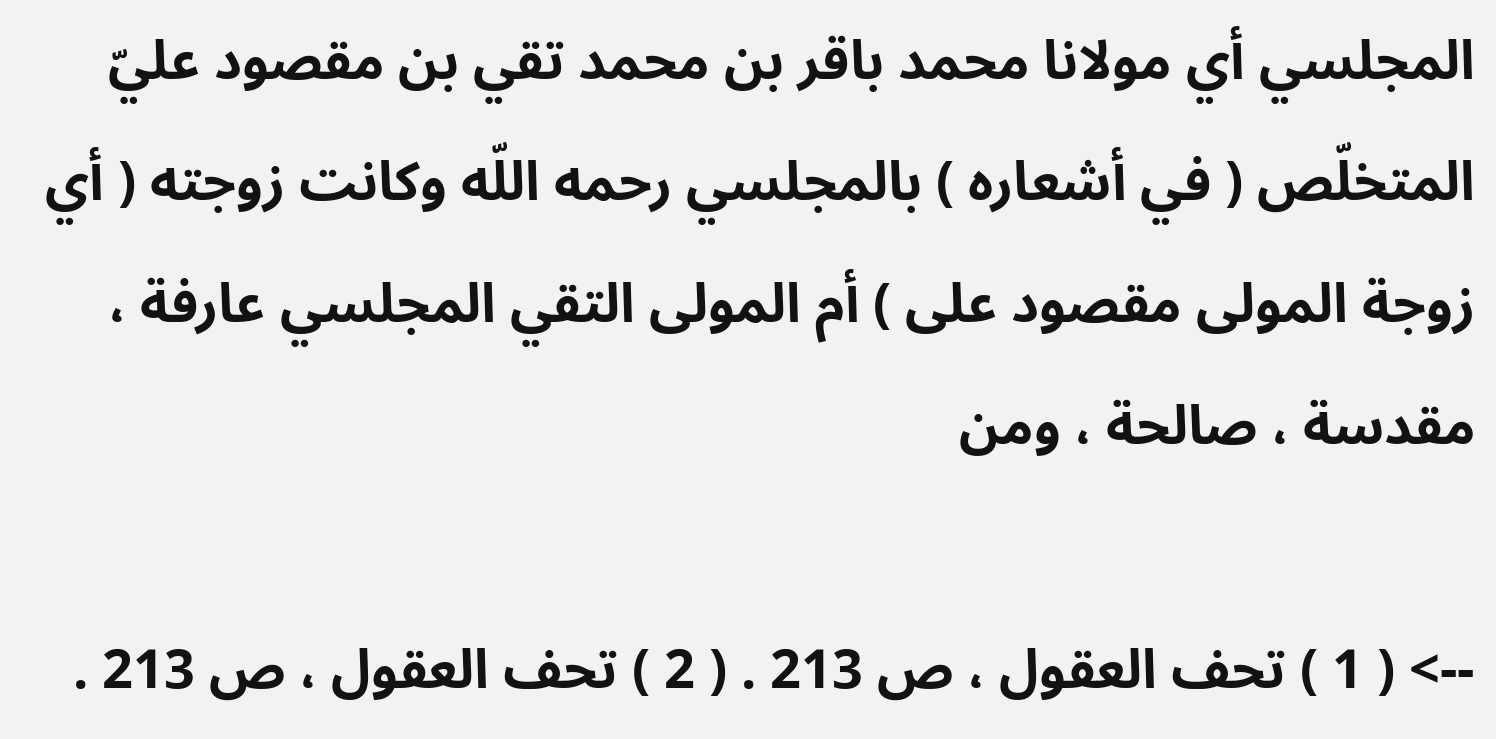المجلسي أي مولانا محمد باقر بن محمد تقي بن مقصود عليّ المتخلّص ( في أشعاره ) بالمجلسي رحمه اللّه وكانت زوجته ( أي زوجة المولى مقصود على ) أم المولى التقي المجلسي عارفة ، مقدسة ، صالحة ، ومن

--> ( 1 ) تحف العقول ، ص 213 . ( 2 ) تحف العقول ، ص 213 .